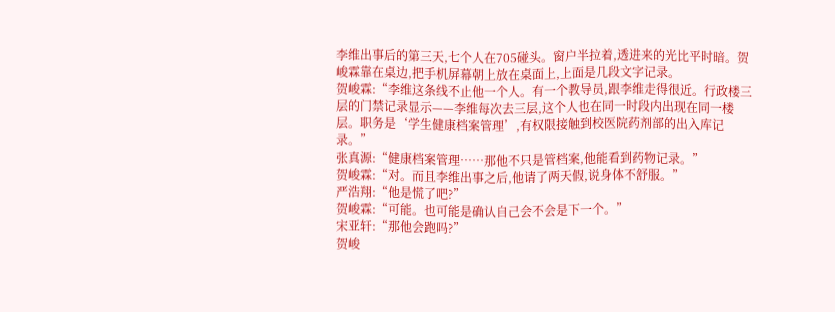李维出事后的第三天,七个人在705碰头。窗户半拉着,透进来的光比平时暗。贺峻霖靠在桌边,把手机屏幕朝上放在桌面上,上面是几段文字记录。
贺峻霖:“李维这条线不止他一个人。有一个教导员,跟李维走得很近。行政楼三层的门禁记录显示——李维每次去三层,这个人也在同一时段内出现在同一楼层。职务是‘学生健康档案管理’,有权限接触到校医院药剂部的出入库记录。”
张真源:“健康档案管理……那他不只是管档案,他能看到药物记录。”
贺峻霖:“对。而且李维出事之后,他请了两天假,说身体不舒服。”
严浩翔:“他是慌了吧?”
贺峻霖:“可能。也可能是确认自己会不会是下一个。”
宋亚轩:“那他会跑吗?”
贺峻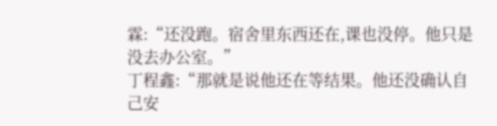霖:“还没跑。宿舍里东西还在,课也没停。他只是没去办公室。”
丁程鑫:“那就是说他还在等结果。他还没确认自己安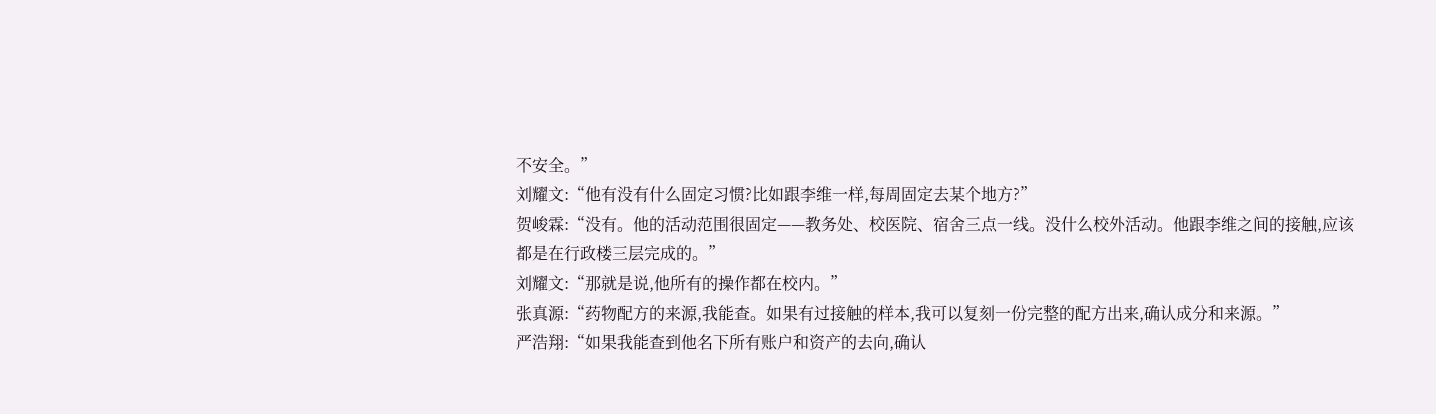不安全。”
刘耀文:“他有没有什么固定习惯?比如跟李维一样,每周固定去某个地方?”
贺峻霖:“没有。他的活动范围很固定——教务处、校医院、宿舍三点一线。没什么校外活动。他跟李维之间的接触,应该都是在行政楼三层完成的。”
刘耀文:“那就是说,他所有的操作都在校内。”
张真源:“药物配方的来源,我能查。如果有过接触的样本,我可以复刻一份完整的配方出来,确认成分和来源。”
严浩翔:“如果我能查到他名下所有账户和资产的去向,确认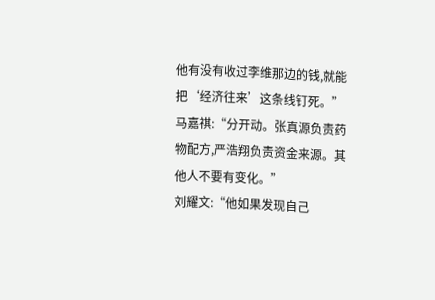他有没有收过李维那边的钱,就能把‘经济往来’这条线钉死。”
马嘉祺:“分开动。张真源负责药物配方,严浩翔负责资金来源。其他人不要有变化。”
刘耀文:“他如果发现自己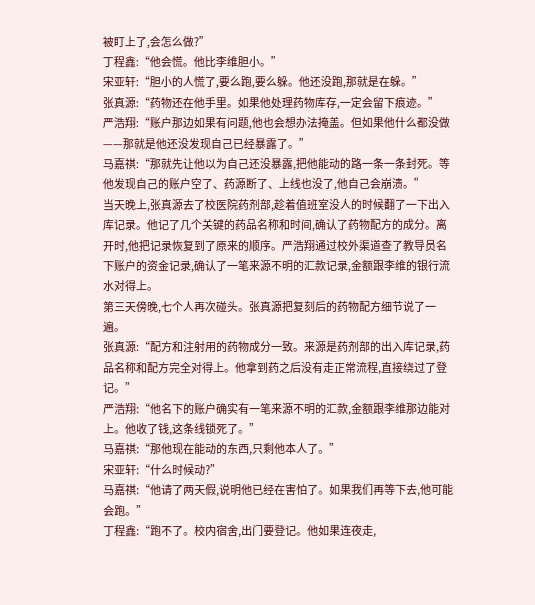被盯上了,会怎么做?”
丁程鑫:“他会慌。他比李维胆小。”
宋亚轩:“胆小的人慌了,要么跑,要么躲。他还没跑,那就是在躲。”
张真源:“药物还在他手里。如果他处理药物库存,一定会留下痕迹。”
严浩翔:“账户那边如果有问题,他也会想办法掩盖。但如果他什么都没做——那就是他还没发现自己已经暴露了。”
马嘉祺:“那就先让他以为自己还没暴露,把他能动的路一条一条封死。等他发现自己的账户空了、药源断了、上线也没了,他自己会崩溃。”
当天晚上,张真源去了校医院药剂部,趁着值班室没人的时候翻了一下出入库记录。他记了几个关键的药品名称和时间,确认了药物配方的成分。离开时,他把记录恢复到了原来的顺序。严浩翔通过校外渠道查了教导员名下账户的资金记录,确认了一笔来源不明的汇款记录,金额跟李维的银行流水对得上。
第三天傍晚,七个人再次碰头。张真源把复刻后的药物配方细节说了一遍。
张真源:“配方和注射用的药物成分一致。来源是药剂部的出入库记录,药品名称和配方完全对得上。他拿到药之后没有走正常流程,直接绕过了登记。”
严浩翔:“他名下的账户确实有一笔来源不明的汇款,金额跟李维那边能对上。他收了钱,这条线锁死了。”
马嘉祺:“那他现在能动的东西,只剩他本人了。”
宋亚轩:“什么时候动?”
马嘉祺:“他请了两天假,说明他已经在害怕了。如果我们再等下去,他可能会跑。”
丁程鑫:“跑不了。校内宿舍,出门要登记。他如果连夜走,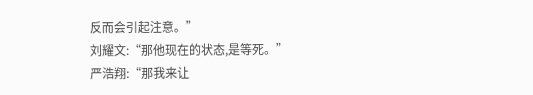反而会引起注意。”
刘耀文:“那他现在的状态,是等死。”
严浩翔:“那我来让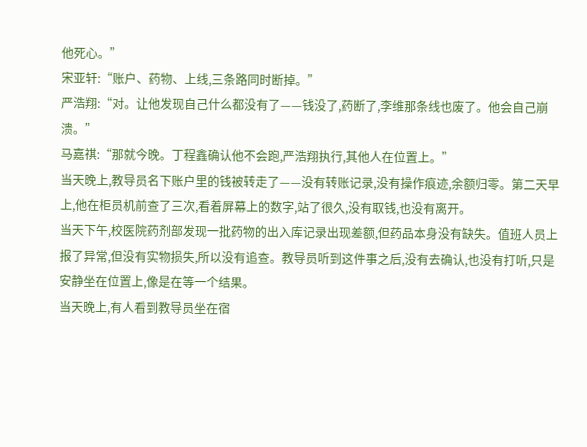他死心。”
宋亚轩:“账户、药物、上线,三条路同时断掉。”
严浩翔:“对。让他发现自己什么都没有了——钱没了,药断了,李维那条线也废了。他会自己崩溃。”
马嘉祺:“那就今晚。丁程鑫确认他不会跑,严浩翔执行,其他人在位置上。”
当天晚上,教导员名下账户里的钱被转走了——没有转账记录,没有操作痕迹,余额归零。第二天早上,他在柜员机前查了三次,看着屏幕上的数字,站了很久,没有取钱,也没有离开。
当天下午,校医院药剂部发现一批药物的出入库记录出现差额,但药品本身没有缺失。值班人员上报了异常,但没有实物损失,所以没有追查。教导员听到这件事之后,没有去确认,也没有打听,只是安静坐在位置上,像是在等一个结果。
当天晚上,有人看到教导员坐在宿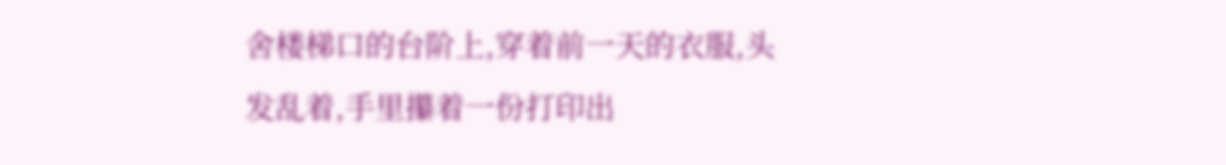舍楼梯口的台阶上,穿着前一天的衣服,头发乱着,手里攥着一份打印出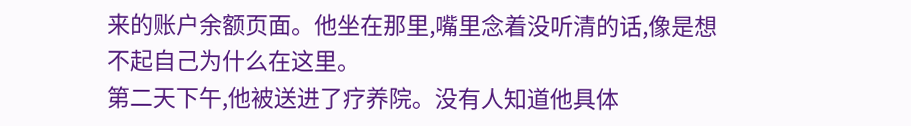来的账户余额页面。他坐在那里,嘴里念着没听清的话,像是想不起自己为什么在这里。
第二天下午,他被送进了疗养院。没有人知道他具体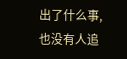出了什么事,也没有人追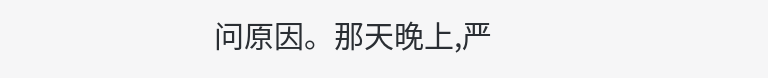问原因。那天晚上,严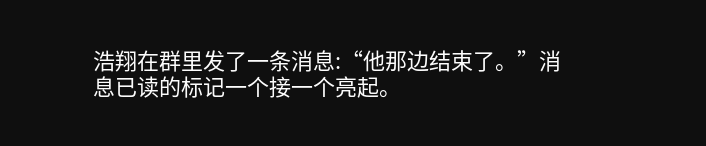浩翔在群里发了一条消息:“他那边结束了。”消息已读的标记一个接一个亮起。